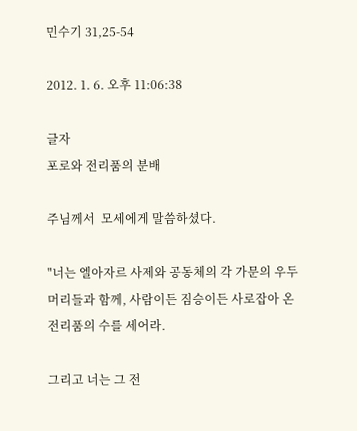민수기 31,25-54

2012. 1. 6. 오후 11:06:38

글자
포로와 전리품의 분배

주님께서  모세에게 말씀하셨다.

"너는 엘아자르 사제와 공동체의 각 가문의 우두머리들과 함께, 사람이든 짐승이든 사로잡아 온 전리품의 수를 세어라.

그리고 너는 그 전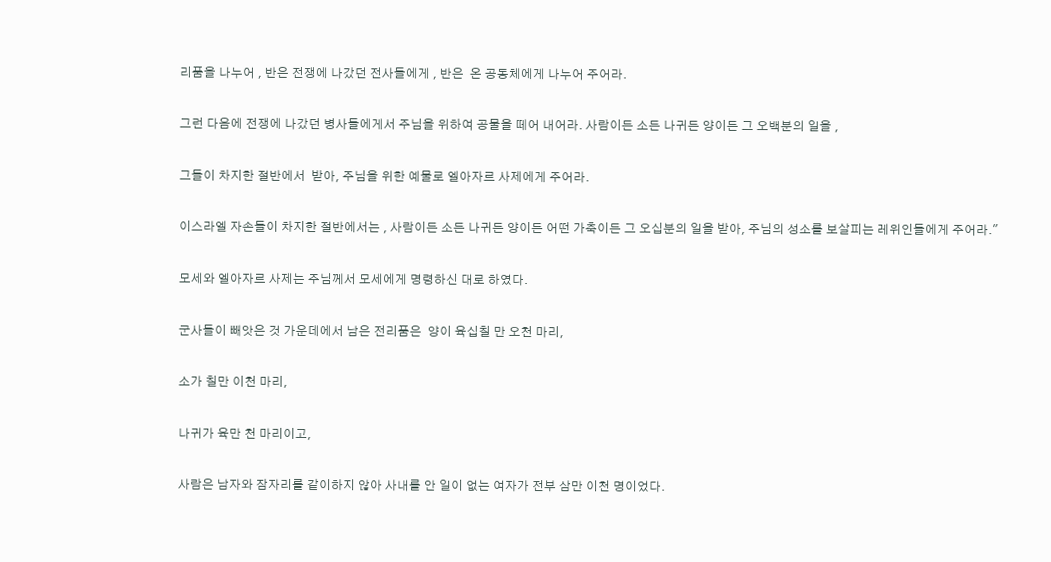리품을 나누어 , 반은 전쟁에 나갔던 전사들에게 , 반은  온 공동체에게 나누어 주어라.

그런 다음에 전쟁에 나갔던 병사들에게서 주님을 위하여 공물을 떼어 내어라. 사람이든 소든 나귀든 양이든 그 오백분의 일을 ,

그들이 차지한 절반에서  받아, 주님을 위한 예물로 엘아자르 사제에게 주어라.

이스라엘 자손들이 차지한 절반에서는 , 사람이든 소든 나귀든 양이든 어떤 가축이든 그 오십분의 일을 받아, 주님의 성소를 보살피는 레위인들에게 주어라."

모세와 엘아자르 사제는 주님께서 모세에게 명령하신 대로 하였다.

군사들이 빼앗은 것 가운데에서 남은 전리품은  양이 육십칠 만 오천 마리,

소가 칠만 이천 마리,

나귀가 육만 천 마리이고,

사람은 남자와 잠자리를 같이하지 않아 사내를 안 일이 없는 여자가 전부 삼만 이천 명이었다.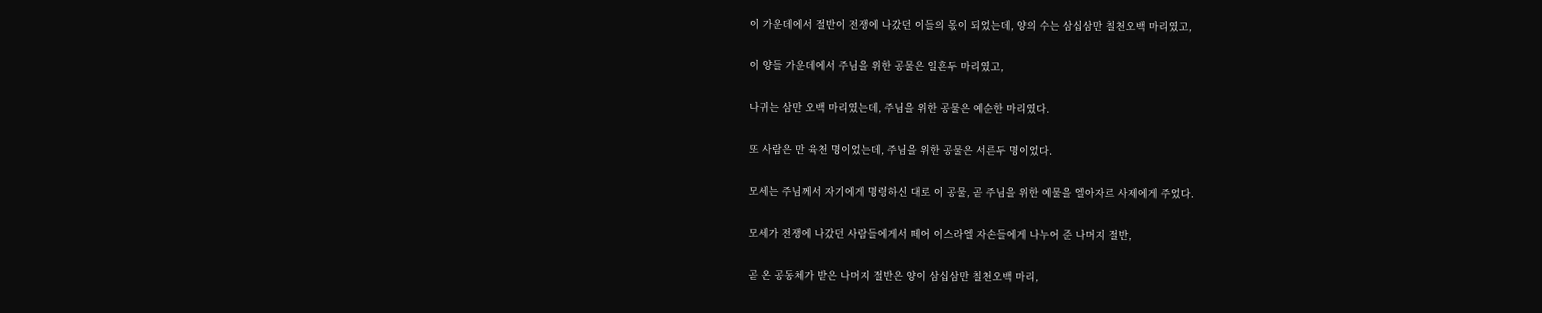이 가운데에서 절반이 전쟁에 나갔던 이들의 몫이 되었는데, 양의 수는 삼십삼만 칠천오백 마리였고,

이 양들 가운데에서 주님을 위한 공물은 일흔두 마리였고,

나귀는 삼만 오백 마리였는데, 주님을 위한 공물은 예순한 마리였다.

또 사람은 만 육천 명이었는데, 주님을 위한 공물은 서른두 명이었다.

모세는 주님께서 자기에게 명령하신 대로 이 공물, 곧 주님을 위한 예물을 엘아자르 사제에게 주었다.

모세가 전쟁에 나갔던 사람들에게서 떼어 이스라엘 자손들에게 나누어 준 나머지 절반,

곧 온 공동체가 받은 나머지 절반은 양이 삼십삼만 칠천오백 마리,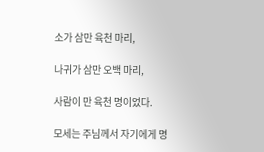소가 삼만 육천 마리,

나귀가 삼만 오백 마리,

사람이 만 육천 명이었다.

모세는 주님께서 자기에게 명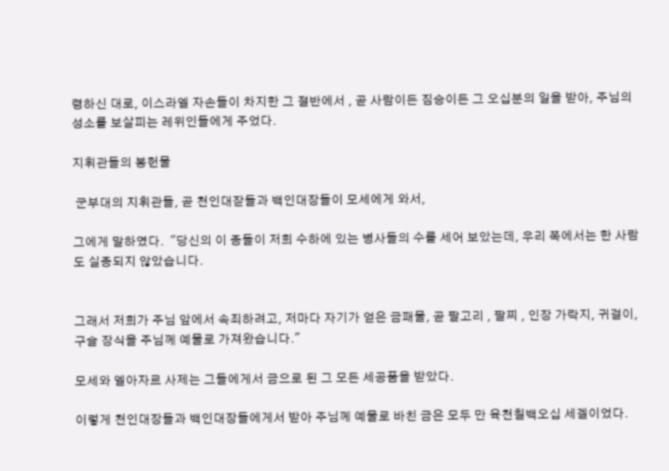령하신 대로, 이스라엘 자손들이 차지한 그 절반에서 , 곧 사람이든 짐승이든 그 오십분의 일을 받아, 주님의 성소를 보살피는 레위인들에게 주었다.

지휘관들의 봉헌물

 군부대의 지휘관들, 곧 천인대잗들과 백인대장들이 모세에게 와서,

그에게 말하였다.  "당신의 이 종들이 저희 수하에 있는 병사들의 수를 세어 보았는데, 우리 쪽에서는 한 사람도 실종되지 않았습니다.


그래서 저희가 주님 앞에서 속죄하려고, 저마다 자기가 얻은 금패물, 곧 팔고리 , 팔찌 , 인장 가락지, 귀걸이, 구슬 장식을 주님께 예물로 가져왔습니다."

모세와 엘아자르 사제는 그들에게서 금으로 된 그 모든 세공품을 받았다.

이렇게 천인대장들과 백인대장들에게서 받아 주님께 예물로 바친 금은 모두 만 육천칠백오십 세겔이었다.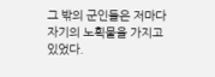그 밖의 군인들은 저마다 자기의 노획물을 가지고 있었다.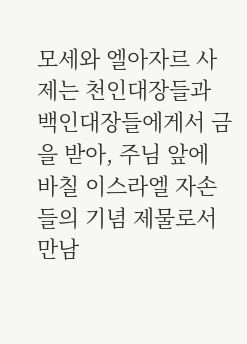모세와 엘아자르 사제는 천인대장들과 백인대장들에게서 금을 받아, 주님 앞에 바칠 이스라엘 자손들의 기념 제물로서 만남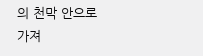의 천막 안으로 가져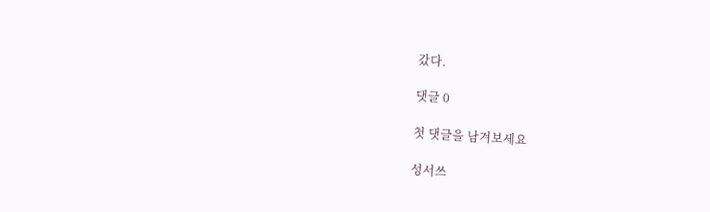갔다.

댓글 0

첫 댓글을 남겨보세요

성서쓰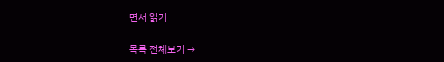면서 읽기

목록 전체보기 →